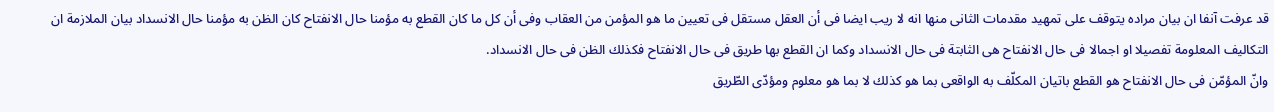قد عرفت آنفا ان بيان مراده يتوقف على تمهيد مقدمات الثانى منها انه لا ريب ايضا فى أن العقل مستقل فى تعيين ما هو المؤمن من العقاب وفى أن كل ما كان القطع به مؤمنا حال الانفتاح كان الظن به مؤمنا حال الانسداد بيان الملازمة ان التكاليف المعلومة تفصيلا او اجمالا فى حال الانفتاح هى الثابتة فى حال الانسداد وكما ان القطع بها طريق فى حال الانفتاح فكذلك الظن فى حال الانسداد.
وانّ المؤمّن فى حال الانفتاح هو القطع باتيان المكلّف به الواقعى بما هو كذلك لا بما هو معلوم ومؤدّى الطّريق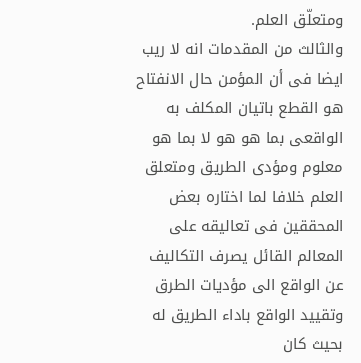ومتعلّق العلم.
والثالث من المقدمات انه لا ريب ايضا فى أن المؤمن حال الانفتاح هو القطع باتيان المكلف به الواقعى بما هو هو لا بما هو معلوم ومؤدى الطريق ومتعلق العلم خلافا لما اختاره بعض المحققين فى تعاليقه على المعالم القائل يصرف التكاليف عن الواقع الى مؤديات الطرق وتقييد الواقع باداء الطريق له بحيث كان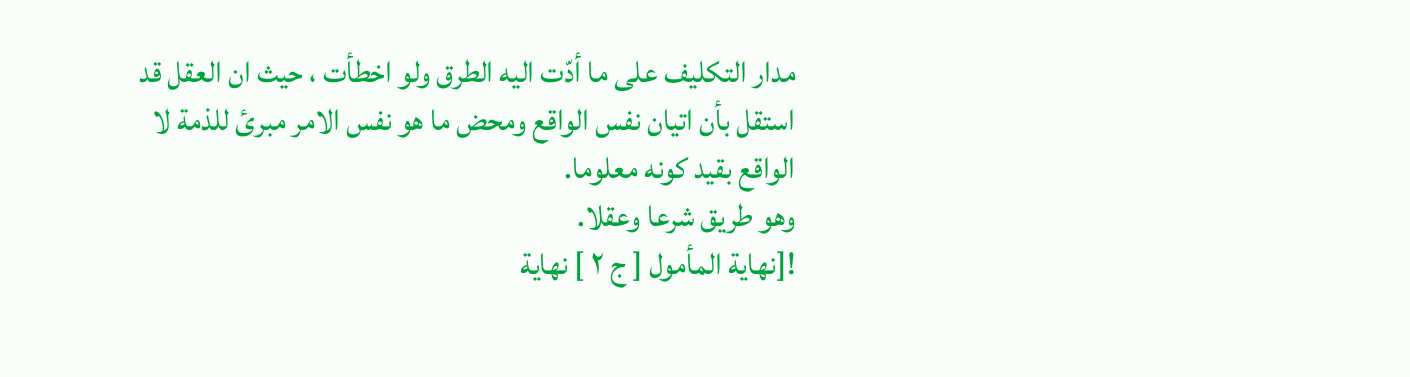مدار التكليف على ما أدّت اليه الطرق ولو اخطأت ، حيث ان العقل قد استقل بأن اتيان نفس الواقع ومحض ما هو نفس الامر مبرئ للذمة لا الواقع بقيد كونه معلوما.
وهو طريق شرعا وعقلا.
![نهاية المأمول [ ج ٢ ] نهاية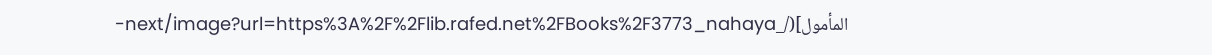المأمول](/_next/image?url=https%3A%2F%2Flib.rafed.net%2FBooks%2F3773_nahaya-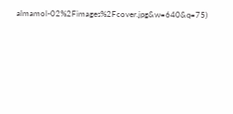almamol-02%2Fimages%2Fcover.jpg&w=640&q=75)